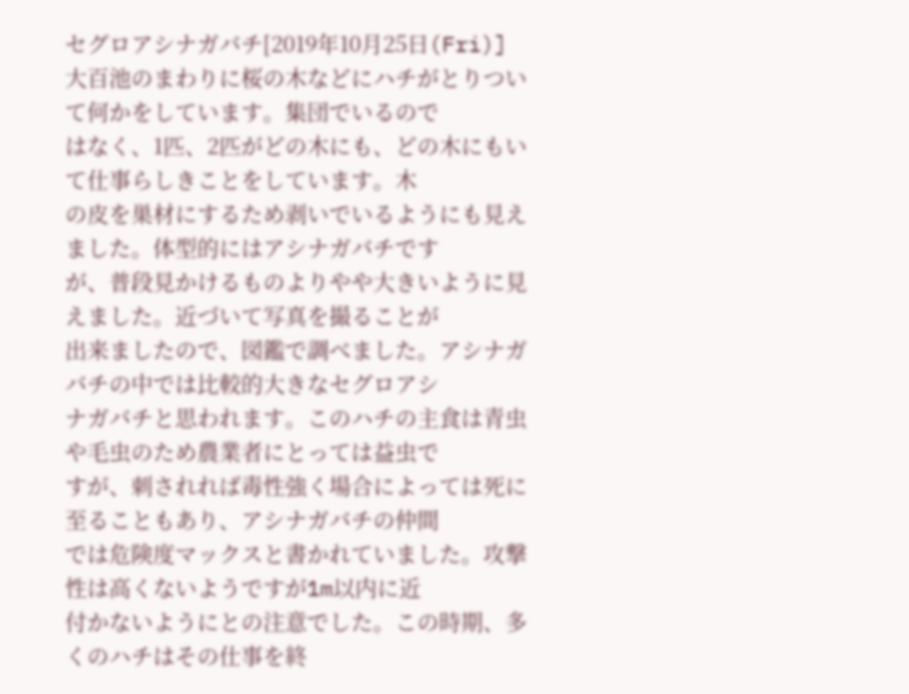セグロアシナガバチ[2019年10月25日(Fri)]
大百池のまわりに桜の木などにハチがとりついて何かをしています。集団でいるので
はなく、1匹、2匹がどの木にも、どの木にもいて仕事らしきことをしています。木
の皮を巣材にするため剥いでいるようにも見えました。体型的にはアシナガバチです
が、普段見かけるものよりやや大きいように見えました。近づいて写真を撮ることが
出来ましたので、図鑑で調べました。アシナガバチの中では比較的大きなセグロアシ
ナガバチと思われます。このハチの主食は青虫や毛虫のため農業者にとっては益虫で
すが、刺されれば毒性強く場合によっては死に至ることもあり、アシナガバチの仲間
では危険度マックスと書かれていました。攻撃性は高くないようですが1m以内に近
付かないようにとの注意でした。この時期、多くのハチはその仕事を終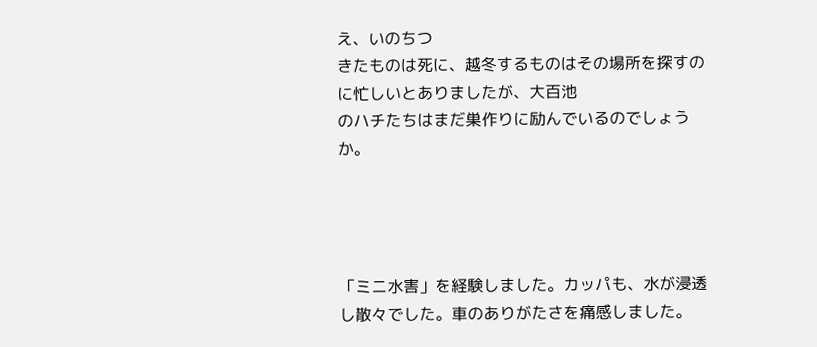え、いのちつ
きたものは死に、越冬するものはその場所を探すのに忙しいとありましたが、大百池
のハチたちはまだ巣作りに励んでいるのでしょうか。




「ミニ水害」を経験しました。カッパも、水が浸透し散々でした。車のありがたさを痛感しました。